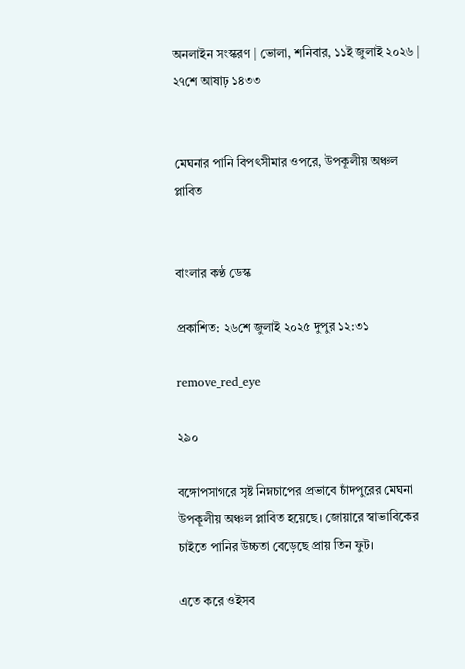অনলাইন সংস্করণ | ভোলা, শনিবার, ১১ই জুলাই ২০২৬ | ২৭শে আষাঢ় ১৪৩৩


মেঘনার পানি বিপৎসীমার ওপরে, উপকূলীয় অঞ্চল প্লাবিত


বাংলার কণ্ঠ ডেস্ক

প্রকাশিত: ২৬শে জুলাই ২০২৫ দুপুর ১২:৩১

remove_red_eye

২৯০

বঙ্গোপসাগরে সৃষ্ট নিম্নচাপের প্রভাবে চাঁদপুরের মেঘনা উপকূলীয় অঞ্চল প্লাবিত হয়েছে। জোয়ারে স্বাভাবিকের চাইতে পানির উচ্চতা বেড়েছে প্রায় তিন ফুট।

এতে করে ওইসব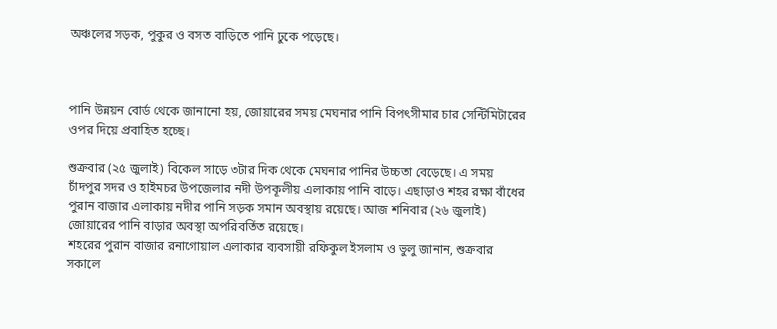অঞ্চলের সড়ক, পুকুর ও বসত বাড়িতে পানি ঢুকে পড়েছে।



পানি উন্নয়ন বোর্ড থেকে জানানো হয়, জোয়ারের সময় মেঘনার পানি বিপৎসীমার চার সেন্টিমিটারের ওপর দিয়ে প্রবাহিত হচ্ছে।

শুক্রবার (২৫ জুলাই) বিকেল সাড়ে ৩টার দিক থেকে মেঘনার পানির উচ্চতা বেড়েছে। এ সময় চাঁদপুর সদর ও হাইমচর উপজেলার নদী উপকূলীয় এলাকায় পানি বাড়ে। এছাড়াও শহর রক্ষা বাঁধের পুরান বাজার এলাকায় নদীর পানি সড়ক সমান অবস্থায় রয়েছে। আজ শনিবার (২৬ জুলাই) জোয়ারের পানি বাড়ার অবস্থা অপরিবর্তিত রয়েছে।
শহরের পুরান বাজার রনাগোয়াল এলাকার ব্যবসায়ী রফিকুল ইসলাম ও ভুলু জানান, শুক্রবার সকালে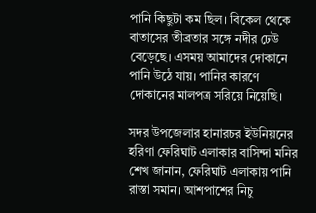পানি কিছুটা কম ছিল। বিকেল থেকে বাতাসের তীব্রতার সঙ্গে নদীর ঢেউ বেড়েছে। এসময় আমাদের দোকানে পানি উঠে যায়। পানির কারণে দোকানের মালপত্র সরিয়ে নিয়েছি।

সদর উপজেলার হানারচর ইউনিয়নের হরিণা ফেরিঘাট এলাকার বাসিন্দা মনির শেখ জানান, ফেরিঘাট এলাকায় পানি রাস্তা সমান। আশপাশের নিচু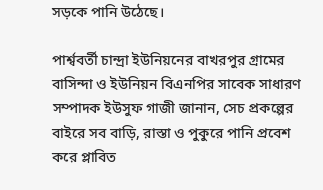সড়কে পানি উঠেছে।

পার্শ্ববর্তী চান্দ্রা ইউনিয়নের বাখরপুর গ্রামের বাসিন্দা ও ইউনিয়ন বিএনপির সাবেক সাধারণ সম্পাদক ইউসুফ গাজী জানান, সেচ প্রকল্পের বাইরে সব বাড়ি, রাস্তা ও পুকুরে পানি প্রবেশ করে প্লাবিত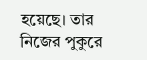হয়েছে। তার নিজের পুকুরে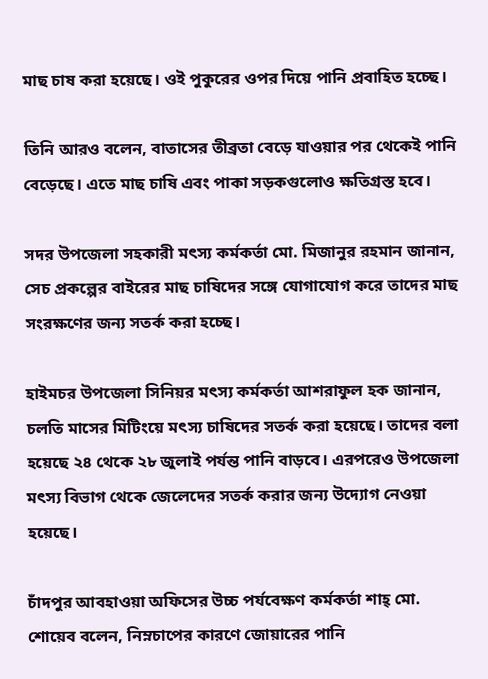মাছ চাষ করা হয়েছে। ওই পুকুরের ওপর দিয়ে পানি প্রবাহিত হচ্ছে।

তিনি আরও বলেন, বাতাসের তীব্রতা বেড়ে যাওয়ার পর থেকেই পানি বেড়েছে। এতে মাছ চাষি এবং পাকা সড়কগুলোও ক্ষতিগ্রস্ত হবে।

সদর উপজেলা সহকারী মৎস্য কর্মকর্তা মো. মিজানুর রহমান জানান, সেচ প্রকল্পের বাইরের মাছ চাষিদের সঙ্গে যোগাযোগ করে তাদের মাছ সংরক্ষণের জন্য সতর্ক করা হচ্ছে।

হাইমচর উপজেলা সিনিয়র মৎস্য কর্মকর্তা আশরাফুল হক জানান, চলতি মাসের মিটিংয়ে মৎস্য চাষিদের সতর্ক করা হয়েছে। তাদের বলা হয়েছে ২৪ থেকে ২৮ জুলাই পর্যন্ত পানি বাড়বে। এরপরেও উপজেলা মৎস্য বিভাগ থেকে জেলেদের সতর্ক করার জন্য উদ্যোগ নেওয়া হয়েছে।

চাঁদপুর আবহাওয়া অফিসের উচ্চ পর্যবেক্ষণ কর্মকর্তা শাহ্ মো. শোয়েব বলেন, নিম্নচাপের কারণে জোয়ারের পানি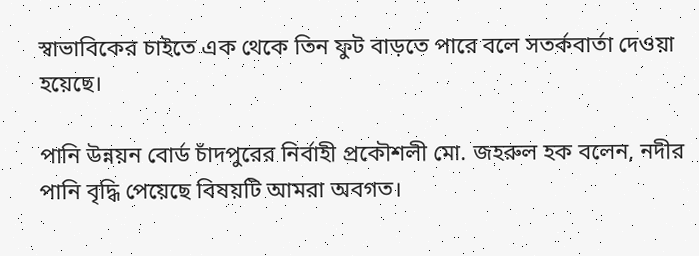স্বাভাবিকের চাইতে এক থেকে তিন ফুট বাড়তে পারে বলে সতর্কবার্তা দেওয়া হয়েছে।

পানি উন্নয়ন বোর্ড চাঁদপুরের নির্বাহী প্রকৌশলী মো. জহরুল হক বলেন, নদীর পানি বৃদ্ধি পেয়েছে বিষয়টি আমরা অবগত।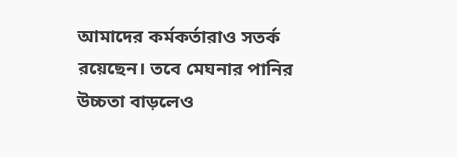আমাদের কর্মকর্তারাও সতর্ক রয়েছেন। তবে মেঘনার পানির উচ্চতা বাড়লেও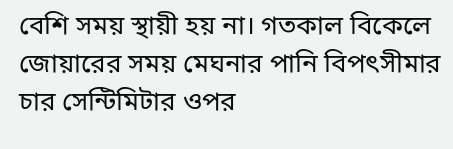বেশি সময় স্থায়ী হয় না। গতকাল বিকেলে জোয়ারের সময় মেঘনার পানি বিপৎসীমার চার সেন্টিমিটার ওপর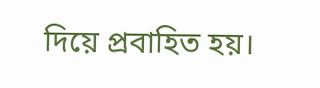দিয়ে প্রবাহিত হয়।